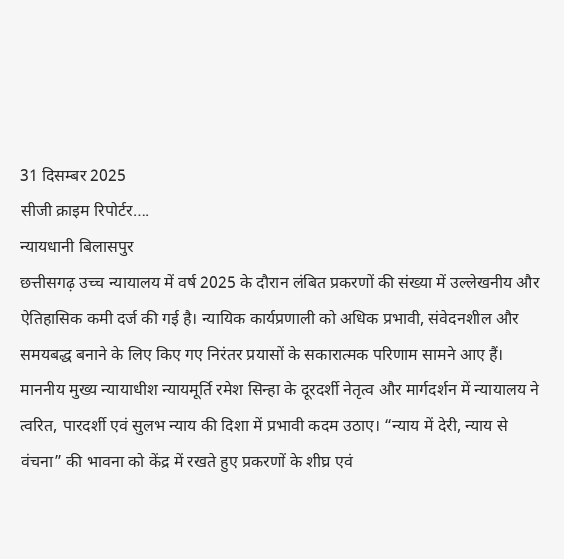31 दिसम्बर 2025
सीजी क्राइम रिपोर्टर….
न्यायधानी बिलासपुर
छत्तीसगढ़ उच्च न्यायालय में वर्ष 2025 के दौरान लंबित प्रकरणों की संख्या में उल्लेखनीय और ऐतिहासिक कमी दर्ज की गई है। न्यायिक कार्यप्रणाली को अधिक प्रभावी, संवेदनशील और समयबद्ध बनाने के लिए किए गए निरंतर प्रयासों के सकारात्मक परिणाम सामने आए हैं।
माननीय मुख्य न्यायाधीश न्यायमूर्ति रमेश सिन्हा के दूरदर्शी नेतृत्व और मार्गदर्शन में न्यायालय ने त्वरित, पारदर्शी एवं सुलभ न्याय की दिशा में प्रभावी कदम उठाए। “न्याय में देरी, न्याय से वंचना” की भावना को केंद्र में रखते हुए प्रकरणों के शीघ्र एवं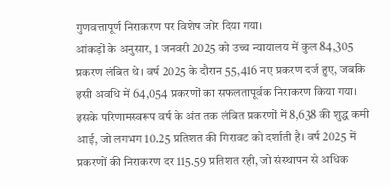गुणवत्तापूर्ण निराकरण पर विशेष जोर दिया गया।
आंकड़ों के अनुसार, 1 जनवरी 2025 को उच्च न्यायालय में कुल 84,305 प्रकरण लंबित थे। वर्ष 2025 के दौरान 55,416 नए प्रकरण दर्ज हुए, जबकि इसी अवधि में 64,054 प्रकरणों का सफलतापूर्वक निराकरण किया गया। इसके परिणामस्वरूप वर्ष के अंत तक लंबित प्रकरणों में 8,638 की शुद्ध कमी आई, जो लगभग 10.25 प्रतिशत की गिरावट को दर्शाती है। वर्ष 2025 में प्रकरणों की निराकरण दर 115.59 प्रतिशत रही, जो संस्थापन से अधिक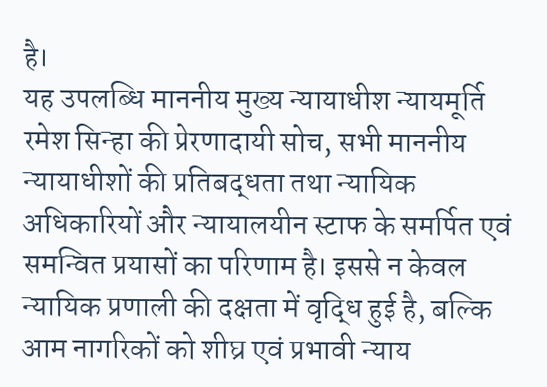है।
यह उपलब्धि माननीय मुख्य न्यायाधीश न्यायमूर्ति रमेश सिन्हा की प्रेरणादायी सोच, सभी माननीय न्यायाधीशों की प्रतिबद्धता तथा न्यायिक अधिकारियों और न्यायालयीन स्टाफ के समर्पित एवं समन्वित प्रयासों का परिणाम है। इससे न केवल न्यायिक प्रणाली की दक्षता में वृद्धि हुई है, बल्कि आम नागरिकों को शीघ्र एवं प्रभावी न्याय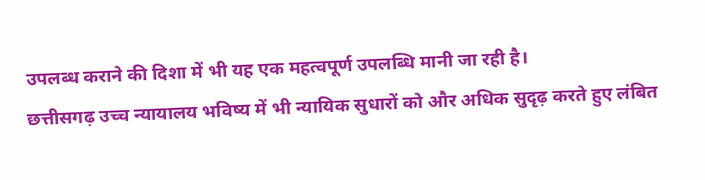उपलब्ध कराने की दिशा में भी यह एक महत्वपूर्ण उपलब्धि मानी जा रही है।
छत्तीसगढ़ उच्च न्यायालय भविष्य में भी न्यायिक सुधारों को और अधिक सुदृढ़ करते हुए लंबित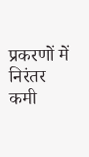प्रकरणों में निरंतर कमी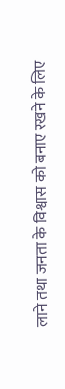लाने तथा जनता के विश्वास को बनाए रखने के लिए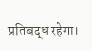प्रतिबद्ध रहेगा।